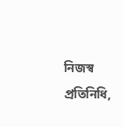নিজস্ব প্রতিনিধি,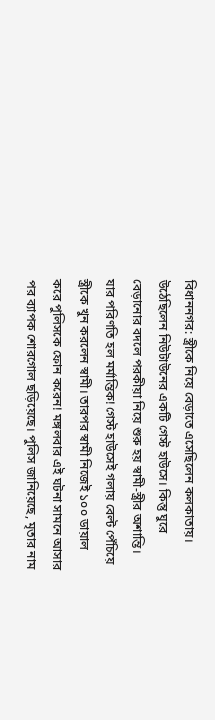বিধাননগর: স্ত্রীকে নিয়ে বেড়াতে এসেছিলেন কলকাতায়। উঠেছিলেন নিউটাউনের একটি গেস্ট হাউসে। কিন্তু ঘুরে বেড়ানোর বদলে পরকীয়া নিয়ে শুরু হয় স্বামী-স্ত্রীর অশান্তি। যার পরিণতি হল মর্মান্তিক! গেস্ট হাউসেই গলায় বেল্ট পেঁচিয়ে স্ত্রীকে খুন করলেন স্বামী। তারপর স্বামী নিজেই ১০০ ডায়াল করে পুলিসকে ফোন করেন! মঙ্গলবার এই ঘটনা সামনে আসার পর ব্যাপক শোরগোল ছড়িয়েছে। পুলিস জানিয়েছে, মৃতার নাম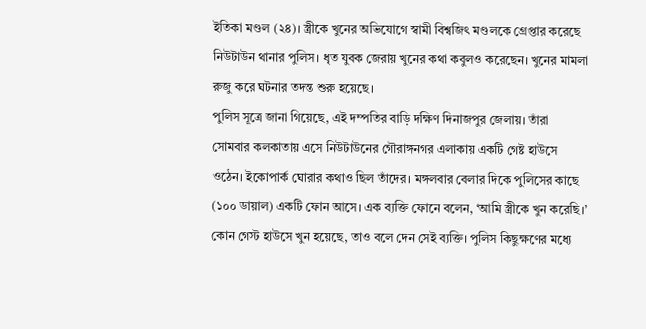ইতিকা মণ্ডল (২৪)। স্ত্রীকে খুনের অভিযোগে স্বামী বিশ্বজিৎ মণ্ডলকে গ্রেপ্তার করেছে নিউটাউন থানার পুলিস। ধৃত যুবক জেরায় খুনের কথা কবুলও করেছেন। খুনের মামলা রুজু করে ঘটনার তদন্ত শুরু হয়েছে।
পুলিস সূত্রে জানা গিয়েছে, এই দম্পতির বাড়ি দক্ষিণ দিনাজপুর জেলায়। তাঁরা সোমবার কলকাতায় এসে নিউটাউনের গৌরাঙ্গনগর এলাকায় একটি গেষ্ট হাউসে ওঠেন। ইকোপার্ক ঘোরার কথাও ছিল তাঁদের। মঙ্গলবার বেলার দিকে পুলিসের কাছে (১০০ ডায়াল) একটি ফোন আসে। এক ব্যক্তি ফোনে বলেন, ‘আমি স্ত্রীকে খুন করেছি।’ কোন গেস্ট হাউসে খুন হয়েছে, তাও বলে দেন সেই ব্যক্তি। পুলিস কিছুক্ষণের মধ্যে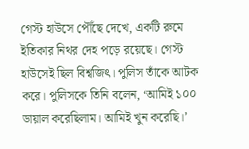গেস্ট হাউসে পৌঁছে দেখে, একটি রুমে ইতিকার নিথর দেহ পড়ে রয়েছে। গেস্ট হাউসেই ছিল বিশ্বজিৎ। পুলিস তাঁকে আটক করে। পুলিসকে তিনি বলেন, ‘আমিই ১০০ ডায়াল করেছিলাম। আমিই খুন করেছি।’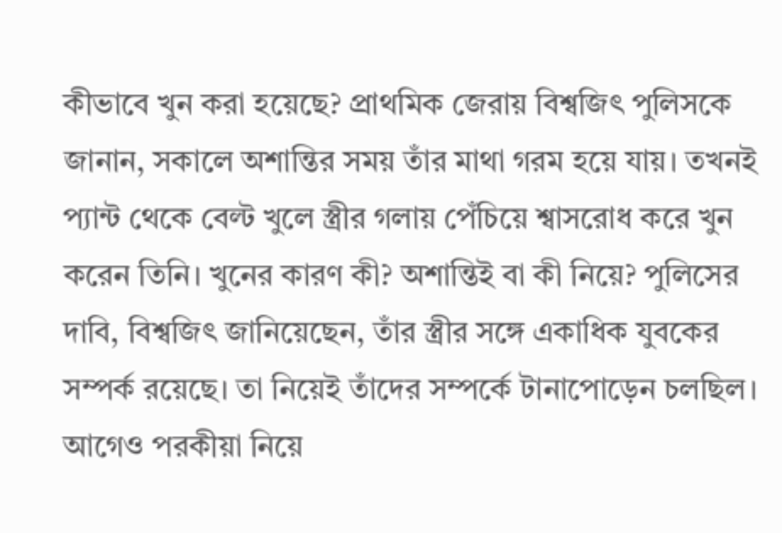কীভাবে খুন করা হয়েছে? প্রাথমিক জেরায় বিশ্বজিৎ পুলিসকে জানান, সকালে অশান্তির সময় তাঁর মাথা গরম হয়ে যায়। তখনই প্যান্ট থেকে বেল্ট খুলে স্ত্রীর গলায় পেঁচিয়ে শ্বাসরোধ করে খুন করেন তিনি। খুনের কারণ কী? অশান্তিই বা কী নিয়ে? পুলিসের দাবি, বিশ্বজিৎ জানিয়েছেন, তাঁর স্ত্রীর সঙ্গে একাধিক যুবকের সম্পর্ক রয়েছে। তা নিয়েই তাঁদের সম্পর্কে টানাপোড়েন চলছিল। আগেও পরকীয়া নিয়ে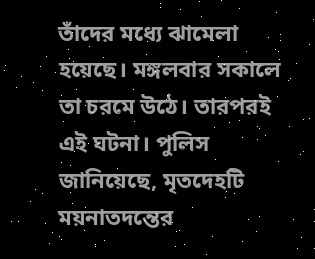তাঁদের মধ্যে ঝামেলা হয়েছে। মঙ্গলবার সকালে তা চরমে উঠে। তারপরই এই ঘটনা। পুলিস জানিয়েছে, মৃতদেহটি ময়নাতদন্তের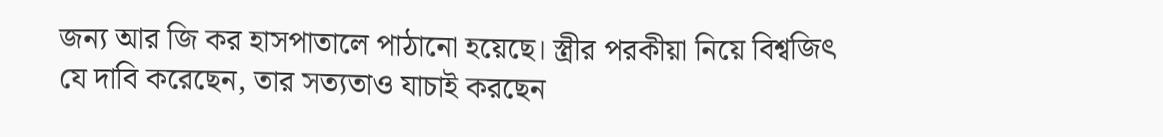জন্য আর জি কর হাসপাতালে পাঠানো হয়েছে। স্ত্রীর পরকীয়া নিয়ে বিশ্বজিৎ যে দাবি করেছেন, তার সত্যতাও যাচাই করছেন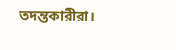তদন্তকারীরা।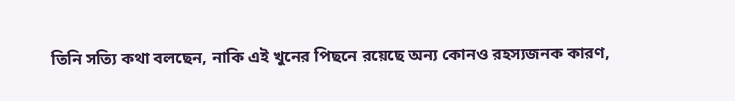তিনি সত্যি কথা বলছেন, নাকি এই খুনের পিছনে রয়েছে অন্য কোনও রহস্যজনক কারণ,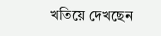খতিয়ে দেখছেন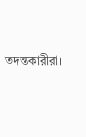তদন্তকারীরা।